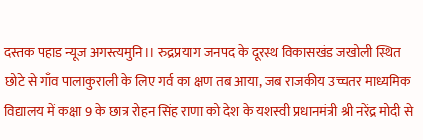दस्तक पहाड न्यूज अगस्त्यमुनि।। रुद्रप्रयाग जनपद के दूरस्थ विकासखंड जखोली स्थित छोटे से गाँव पालाकुराली के लिए गर्व का क्षण तब आया, जब राजकीय उच्चतर माध्यमिक विद्यालय में कक्षा 9 के छात्र रोहन सिंह राणा को देश के यशस्वी प्रधानमंत्री श्री नरेंद्र मोदी से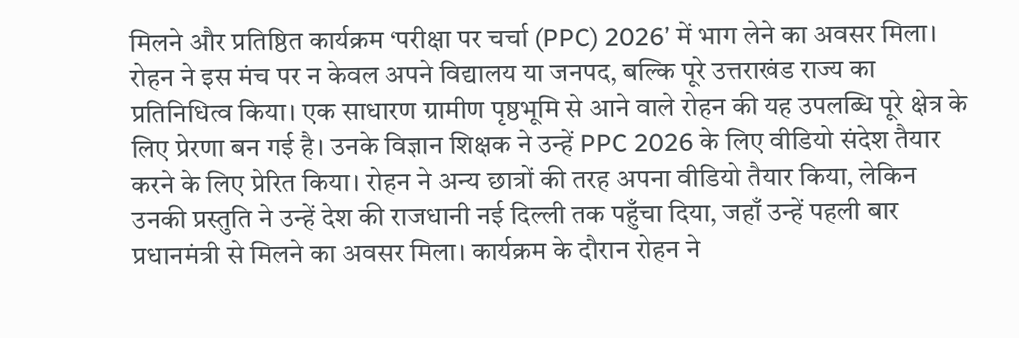मिलने और प्रतिष्ठित कार्यक्रम ‘परीक्षा पर चर्चा (PPC) 2026’ में भाग लेने का अवसर मिला। रोहन ने इस मंच पर न केवल अपने विद्यालय या जनपद, बल्कि पूरे उत्तराखंड राज्य का प्रतिनिधित्व किया। एक साधारण ग्रामीण पृष्ठभूमि से आने वाले रोहन की यह उपलब्धि पूरे क्षेत्र के लिए प्रेरणा बन गई है। उनके विज्ञान शिक्षक ने उन्हें PPC 2026 के लिए वीडियो संदेश तैयार करने के लिए प्रेरित किया। रोहन ने अन्य छात्रों की तरह अपना वीडियो तैयार किया, लेकिन उनकी प्रस्तुति ने उन्हें देश की राजधानी नई दिल्ली तक पहुँचा दिया, जहाँ उन्हें पहली बार प्रधानमंत्री से मिलने का अवसर मिला। कार्यक्रम के दौरान रोहन ने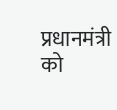प्रधानमंत्री को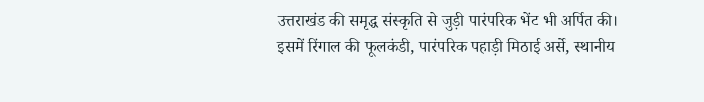उत्तराखंड की समृद्ध संस्कृति से जुड़ी पारंपरिक भेंट भी अर्पित की। इसमें रिंगाल की फूलकंडी, पारंपरिक पहाड़ी मिठाई अर्से, स्थानीय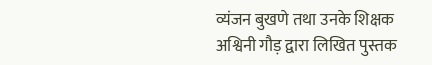व्यंजन बुखणे तथा उनके शिक्षक अश्विनी गौड़ द्वारा लिखित पुस्तक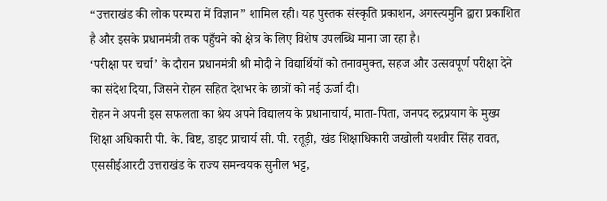“उत्तराखंड की लोक परम्परा में विज्ञान” शामिल रही। यह पुस्तक संस्कृति प्रकाशन, अगस्त्यमुनि द्वारा प्रकाशित है और इसके प्रधानमंत्री तक पहुँचने को क्षेत्र के लिए विशेष उपलब्धि माना जा रहा है।
‘परीक्षा पर चर्चा’ के दौरान प्रधानमंत्री श्री मोदी ने विद्यार्थियों को तनावमुक्त, सहज और उत्सवपूर्ण परीक्षा देने का संदेश दिया, जिसने रोहन सहित देशभर के छात्रों को नई ऊर्जा दी।
रोहन ने अपनी इस सफलता का श्रेय अपने विद्यालय के प्रधानाचार्य, माता-पिता, जनपद रुद्रप्रयाग के मुख्य शिक्षा अधिकारी पी. के. बिष्ट, डाइट प्राचार्य सी. पी. रतूड़ी, खंड शिक्षाधिकारी जखोली यशवीर सिंह रावत, एससीईआरटी उत्तराखंड के राज्य समन्वयक सुनील भट्ट,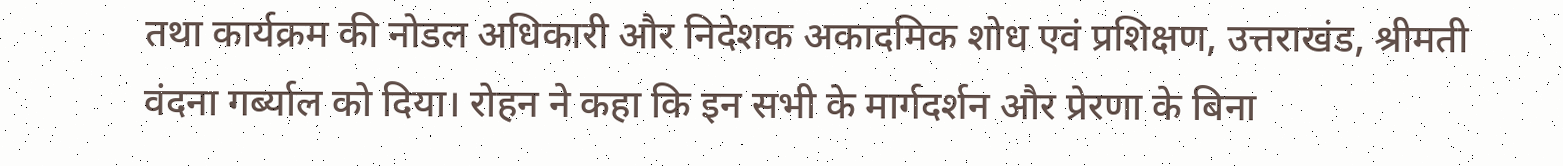तथा कार्यक्रम की नोडल अधिकारी और निदेशक अकादमिक शोध एवं प्रशिक्षण, उत्तराखंड, श्रीमती वंदना गर्ब्याल को दिया। रोहन ने कहा कि इन सभी के मार्गदर्शन और प्रेरणा के बिना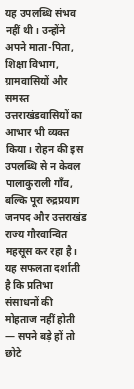यह उपलब्धि संभव नहीं थी। उन्होंने अपने माता-पिता, शिक्षा विभाग, ग्रामवासियों और समस्त उत्तराखंडवासियों का आभार भी व्यक्त किया। रोहन की इस उपलब्धि से न केवल पालाकुराली गाँव, बल्कि पूरा रुद्रप्रयाग जनपद और उत्तराखंड राज्य गौरवान्वित महसूस कर रहा है। यह सफलता दर्शाती है कि प्रतिभा संसाधनों की मोहताज नहीं होती — सपने बड़े हों तो छोटे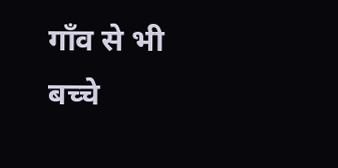गाँव से भी बच्चे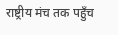राष्ट्रीय मंच तक पहुँच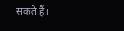सकते हैं।